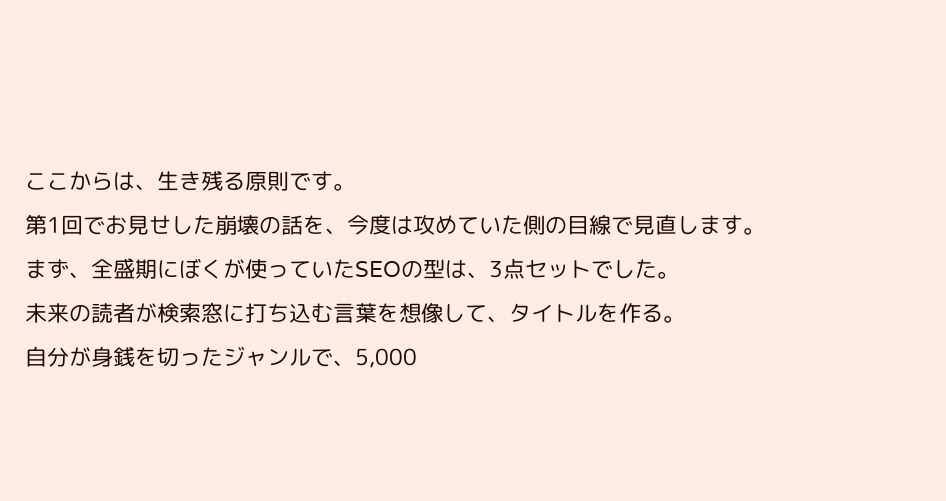ここからは、生き残る原則です。
第1回でお見せした崩壊の話を、今度は攻めていた側の目線で見直します。
まず、全盛期にぼくが使っていたSEOの型は、3点セットでした。
未来の読者が検索窓に打ち込む言葉を想像して、タイトルを作る。
自分が身銭を切ったジャンルで、5,000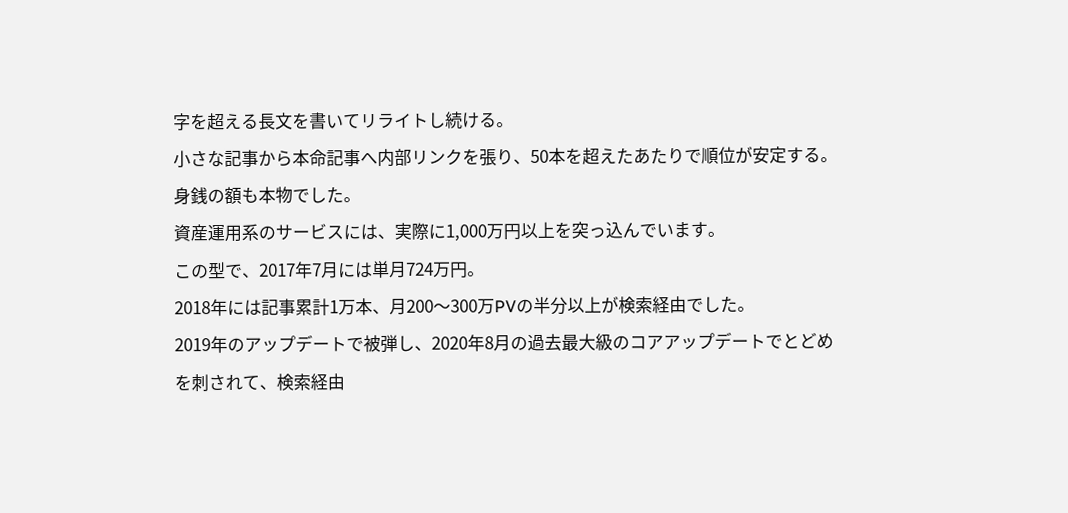字を超える長文を書いてリライトし続ける。
小さな記事から本命記事へ内部リンクを張り、50本を超えたあたりで順位が安定する。
身銭の額も本物でした。
資産運用系のサービスには、実際に1,000万円以上を突っ込んでいます。
この型で、2017年7月には単月724万円。
2018年には記事累計1万本、月200〜300万PVの半分以上が検索経由でした。
2019年のアップデートで被弾し、2020年8月の過去最大級のコアアップデートでとどめを刺されて、検索経由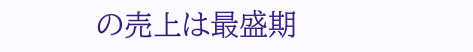の売上は最盛期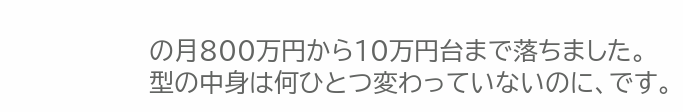の月800万円から10万円台まで落ちました。
型の中身は何ひとつ変わっていないのに、です。